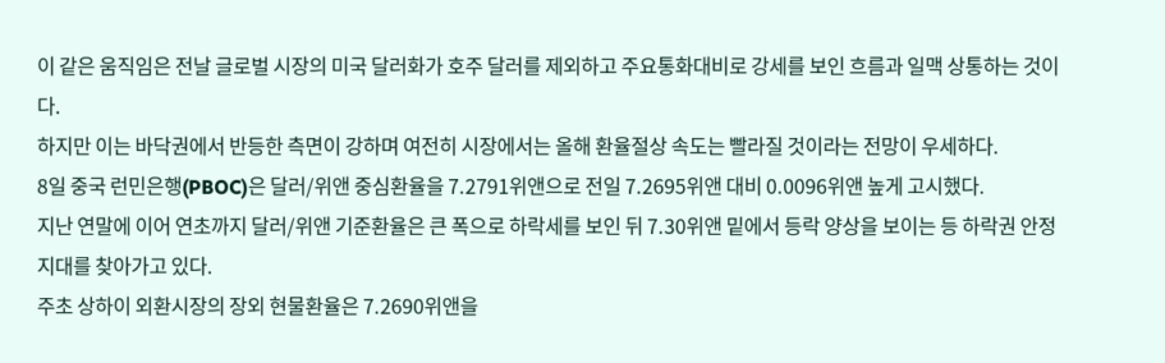이 같은 움직임은 전날 글로벌 시장의 미국 달러화가 호주 달러를 제외하고 주요통화대비로 강세를 보인 흐름과 일맥 상통하는 것이다.
하지만 이는 바닥권에서 반등한 측면이 강하며 여전히 시장에서는 올해 환율절상 속도는 빨라질 것이라는 전망이 우세하다.
8일 중국 런민은행(PBOC)은 달러/위앤 중심환율을 7.2791위앤으로 전일 7.2695위앤 대비 0.0096위앤 높게 고시했다.
지난 연말에 이어 연초까지 달러/위앤 기준환율은 큰 폭으로 하락세를 보인 뒤 7.30위앤 밑에서 등락 양상을 보이는 등 하락권 안정 지대를 찾아가고 있다.
주초 상하이 외환시장의 장외 현물환율은 7.2690위앤을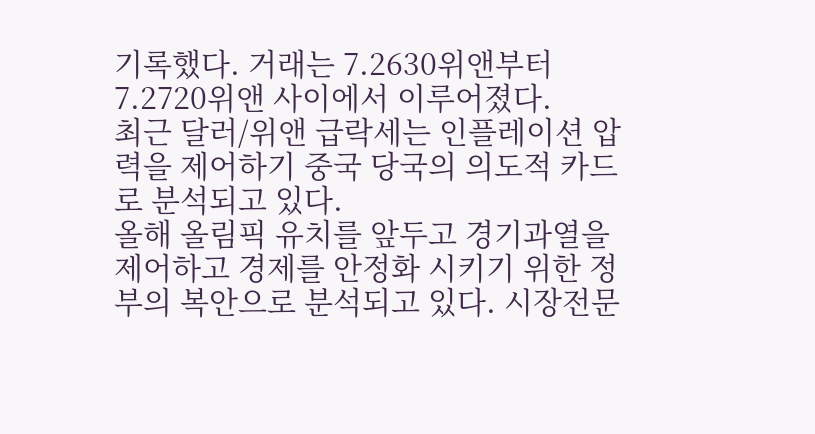기록했다. 거래는 7.2630위앤부터 7.2720위앤 사이에서 이루어졌다.
최근 달러/위앤 급락세는 인플레이션 압력을 제어하기 중국 당국의 의도적 카드로 분석되고 있다.
올해 올림픽 유치를 앞두고 경기과열을 제어하고 경제를 안정화 시키기 위한 정부의 복안으로 분석되고 있다. 시장전문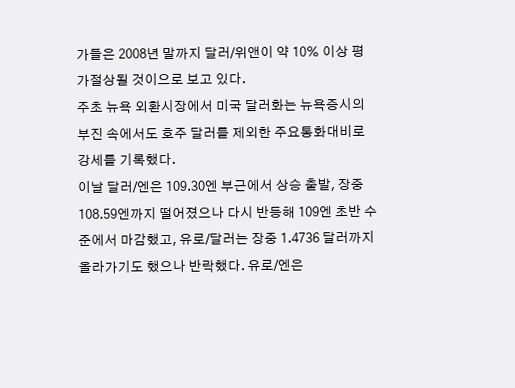가들은 2008년 말까지 달러/위앤이 약 10% 이상 평가절상될 것이으로 보고 있다.
주초 뉴욕 외환시장에서 미국 달러화는 뉴욕증시의 부진 속에서도 호주 달러를 제외한 주요통화대비로 강세를 기록했다.
이날 달러/엔은 109.30엔 부근에서 상승 출발, 장중 108.59엔까지 떨어졌으나 다시 반등해 109엔 초반 수준에서 마감했고, 유로/달러는 장중 1.4736 달러까지 올라가기도 했으나 반락했다. 유로/엔은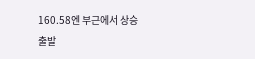160.58엔 부근에서 상승 출발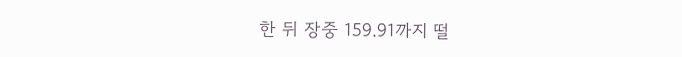한 뒤 장중 159.91까지 떨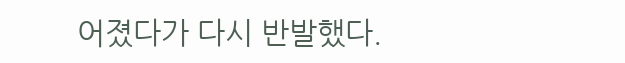어졌다가 다시 반발했다.